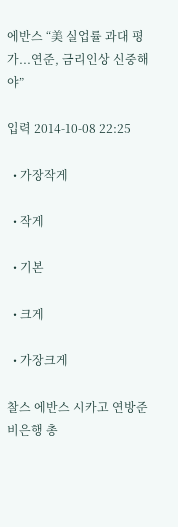에반스 “美 실업률 과대 평가...연준, 금리인상 신중해야”

입력 2014-10-08 22:25

  • 가장작게

  • 작게

  • 기본

  • 크게

  • 가장크게

찰스 에반스 시카고 연방준비은행 총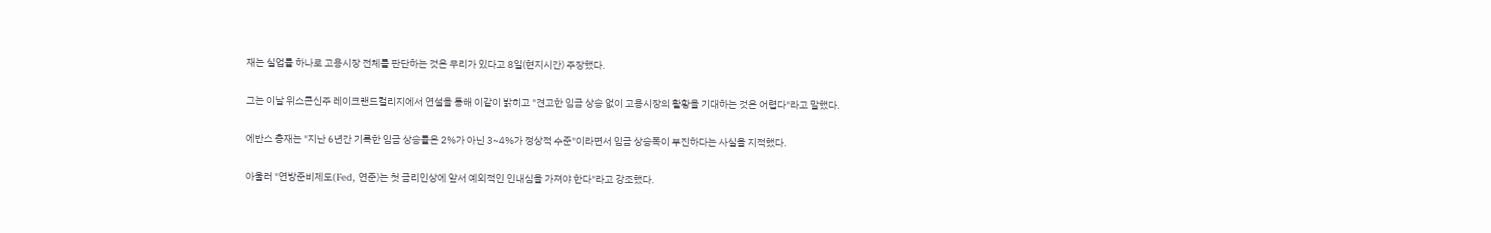재는 실업률 하나로 고용시장 전체를 판단하는 것은 무리가 있다고 8일(현지시간) 주장했다.

그는 이날 위스콘신주 레이크랜드컬리지에서 연설을 통해 이같이 밝히고 "견고한 임금 상승 없이 고용시장의 활황을 기대하는 것은 어렵다"라고 말했다.

에반스 총재는 "지난 6년간 기록한 임금 상승률은 2%가 아닌 3~4%가 정상적 수준"이라면서 임금 상승폭이 부진하다는 사실을 지적했다.

아울러 "연방준비제도(Fed, 연준)는 첫 금리인상에 앞서 예외적인 인내심을 가져야 한다"라고 강조했다.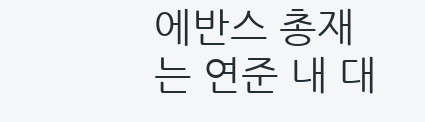에반스 총재는 연준 내 대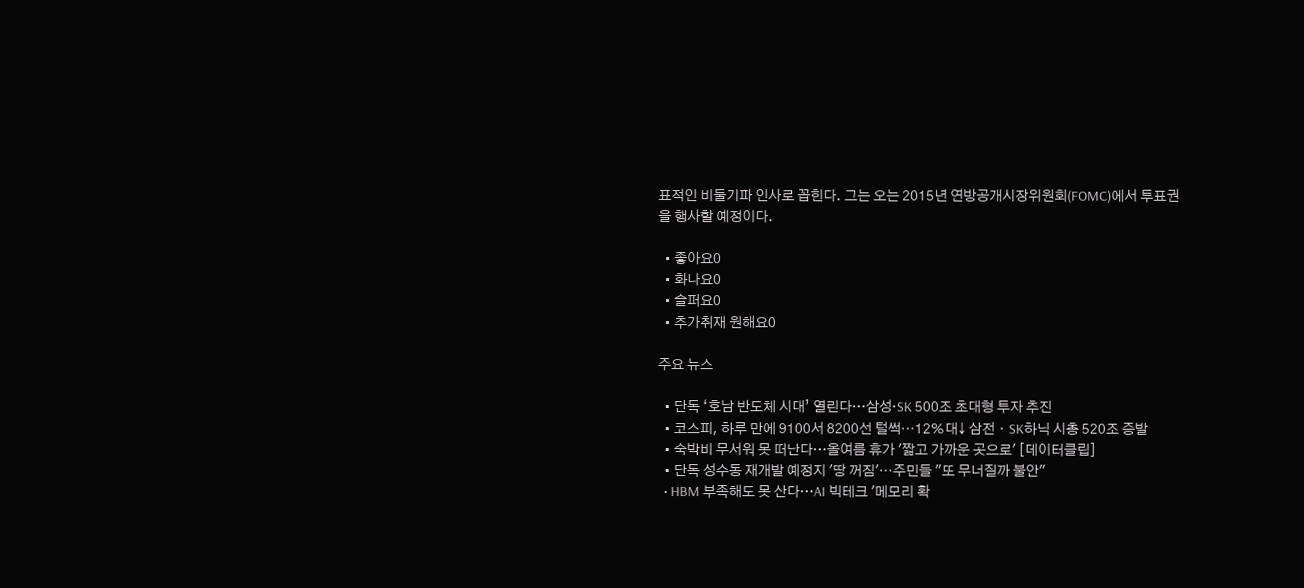표적인 비둘기파 인사로 꼽힌다. 그는 오는 2015년 연방공개시장위원회(FOMC)에서 투표권을 행사할 예정이다.

  • 좋아요0
  • 화나요0
  • 슬퍼요0
  • 추가취재 원해요0

주요 뉴스

  • 단독 ‘호남 반도체 시대’ 열린다…삼성·SK 500조 초대형 투자 추진
  • 코스피, 하루 만에 9100서 8200선 털썩⋯12%대↓ 삼전ㆍSK하닉 시총 520조 증발
  • 숙박비 무서워 못 떠난다…올여름 휴가 '짧고 가까운 곳으로' [데이터클립]
  • 단독 성수동 재개발 예정지 '땅 꺼짐'⋯주민들 "또 무너질까 불안"
  • HBM 부족해도 못 산다…AI 빅테크 '메모리 확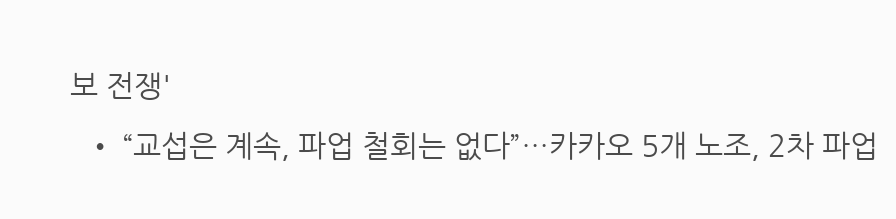보 전쟁'
  • “교섭은 계속, 파업 철회는 없다”…카카오 5개 노조, 2차 파업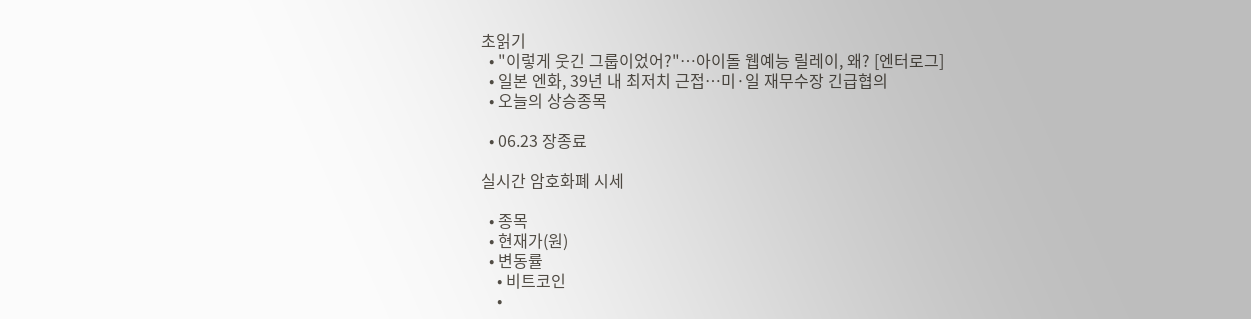초읽기
  • "이렇게 웃긴 그룹이었어?"⋯아이돌 웹예능 릴레이, 왜? [엔터로그]
  • 일본 엔화, 39년 내 최저치 근접…미·일 재무수장 긴급협의
  • 오늘의 상승종목

  • 06.23 장종료

실시간 암호화폐 시세

  • 종목
  • 현재가(원)
  • 변동률
    • 비트코인
    •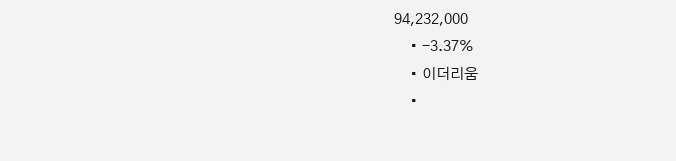94,232,000
    • -3.37%
    • 이더리움
    •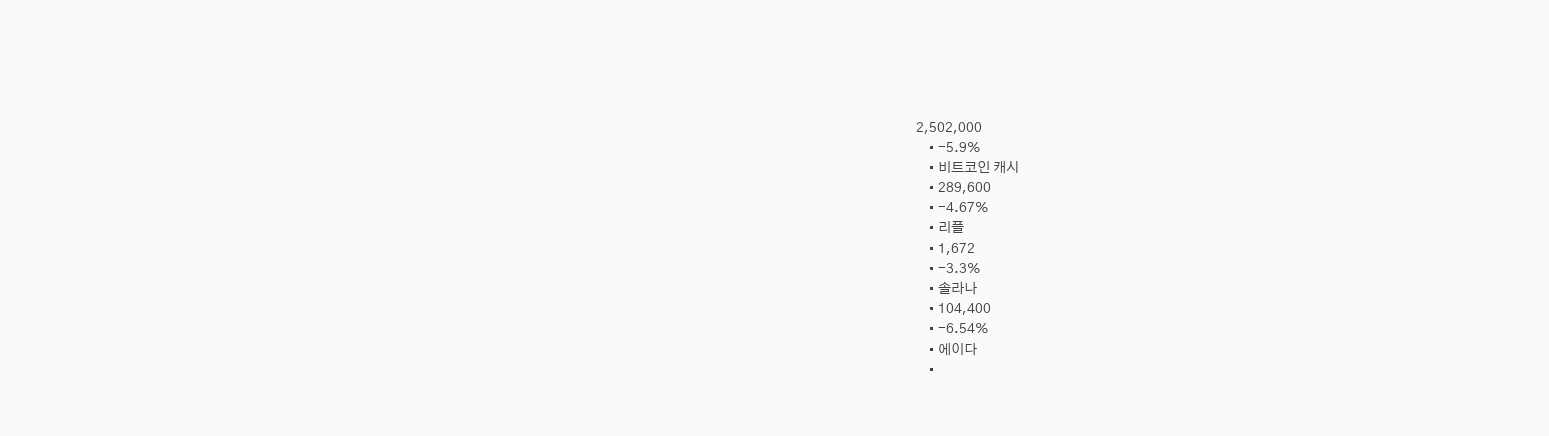2,502,000
    • -5.9%
    • 비트코인 캐시
    • 289,600
    • -4.67%
    • 리플
    • 1,672
    • -3.3%
    • 솔라나
    • 104,400
    • -6.54%
    • 에이다
    •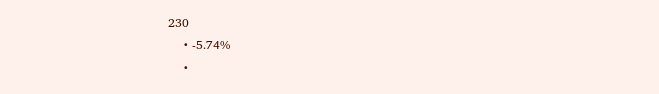230
    • -5.74%
    •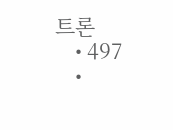트론
    • 497
    •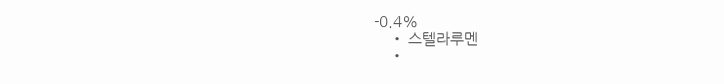-0.4%
    • 스텔라루멘
    •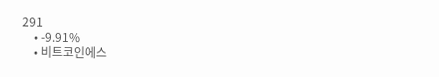291
    • -9.91%
    • 비트코인에스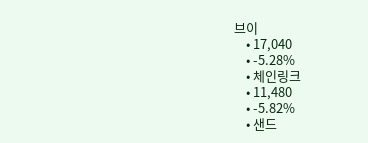브이
    • 17,040
    • -5.28%
    • 체인링크
    • 11,480
    • -5.82%
    • 샌드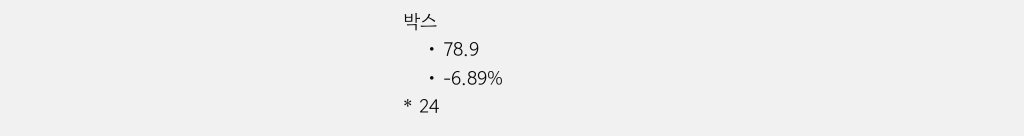박스
    • 78.9
    • -6.89%
* 24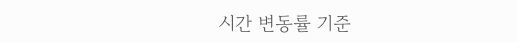시간 변동률 기준